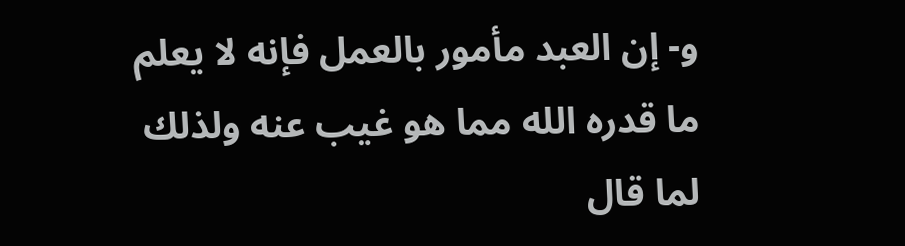و- إن العبد مأمور بالعمل فإنه لا يعلم ما قدره الله مما هو غيب عنه ولذلك لما قال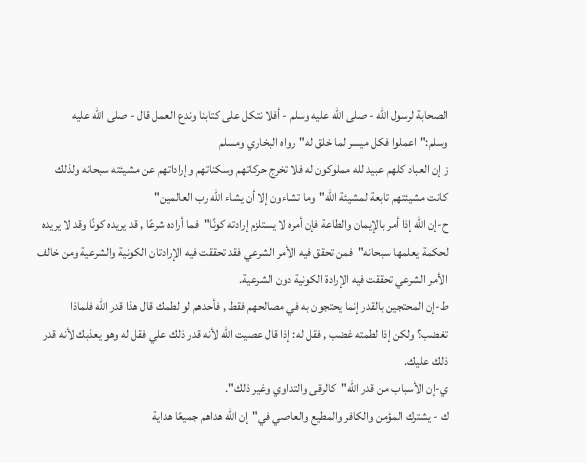الصحابة لرسول الله - صلى الله عليه وسلم - أفلا نتكل على كتابنا وندع العمل قال - صلى الله عليه وسلم:"اعملوا فكل ميسر لما خلق له"رواه البخاري ومسلم
ز إن العباد كلهم عبيد لله مملوكون له فلا تخرج حركاتهم وسكناتهم وإراداتهم عن مشيئته سبحانه ولذلك كانت مشيئتهم تابعة لمشيئة الله"وما تشاءون إلا أن يشاء الله رب العالمين"
ح-إن الله إذا أمر بالإيمان والطاعة فإن أمره لا يستلزم إرادته كونًا"فما أراده شرعًا , قد يريده كونًا وقد لا يريده لحكمة يعلمها سبحانه"فمن تحقق فيه الأمر الشرعي فقد تحققت فيه الإرادتان الكونية والشرعية ومن خالف الأمر الشرعي تحققت فيه الإرادة الكونية دون الشرعية.
ط-إن المحتجين بالقدر إنما يحتجون به في مصالحهم فقط , فأحدهم لو لطمك قال هذا قدر الله فلماذا تغضب؟ ولكن إذا لطمته غضب , فقل له: إذا قال عصيت الله لأنه قدر ذلك علي فقل له وهو يعذبك لأنه قدر ذلك عليك.
ي-إن الأسباب من قدر الله"كالرقى والتداوي وغير ذلك".
ك - يشترك المؤمن والكافر والمطيع والعاصي في"إن الله هداهم جميعًا هداية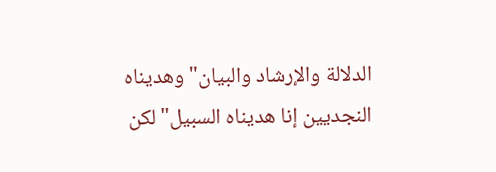الدلالة والإرشاد والبيان"وهديناه النجديين إنا هديناه السبيل"لكن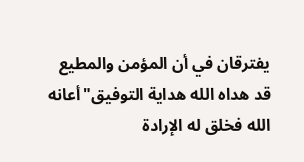يفترقان في أن المؤمن والمطيع قد هداه الله هداية التوفيق"أعانه الله فخلق له الإرادة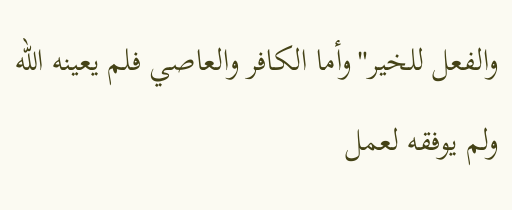والفعل للخير"وأما الكافر والعاصي فلم يعينه الله ولم يوفقه لعمل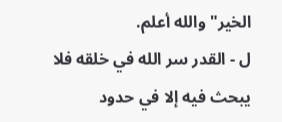الخير"والله أعلم.
ل - القدر سر الله في خلقه فلا يبحث فيه إلا في حدود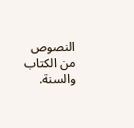النصوص من الكتاب والسنة.